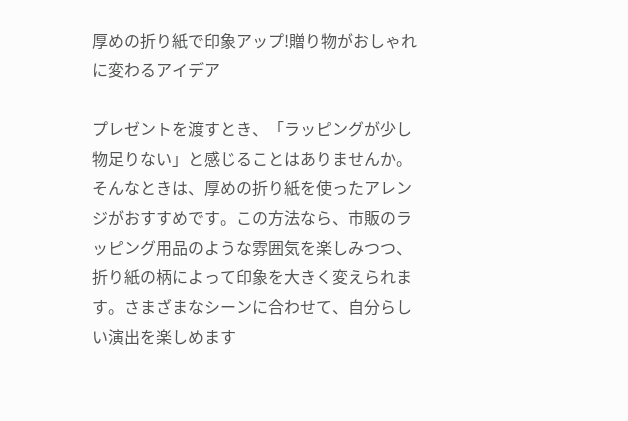厚めの折り紙で印象アップ!贈り物がおしゃれに変わるアイデア

プレゼントを渡すとき、「ラッピングが少し物足りない」と感じることはありませんか。そんなときは、厚めの折り紙を使ったアレンジがおすすめです。この方法なら、市販のラッピング用品のような雰囲気を楽しみつつ、折り紙の柄によって印象を大きく変えられます。さまざまなシーンに合わせて、自分らしい演出を楽しめます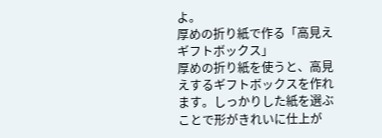よ。
厚めの折り紙で作る「高見えギフトボックス」
厚めの折り紙を使うと、高見えするギフトボックスを作れます。しっかりした紙を選ぶことで形がきれいに仕上が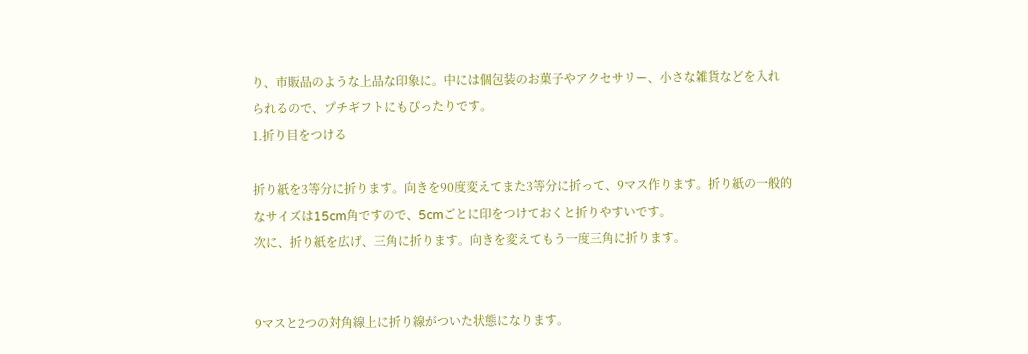り、市販品のような上品な印象に。中には個包装のお菓子やアクセサリー、小さな雑貨などを入れられるので、プチギフトにもぴったりです。
1.折り目をつける

折り紙を3等分に折ります。向きを90度変えてまた3等分に折って、9マス作ります。折り紙の一般的なサイズは15cm角ですので、5cmごとに印をつけておくと折りやすいです。
次に、折り紙を広げ、三角に折ります。向きを変えてもう一度三角に折ります。


9マスと2つの対角線上に折り線がついた状態になります。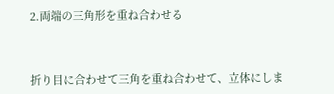2.両端の三角形を重ね合わせる



折り目に合わせて三角を重ね合わせて、立体にしま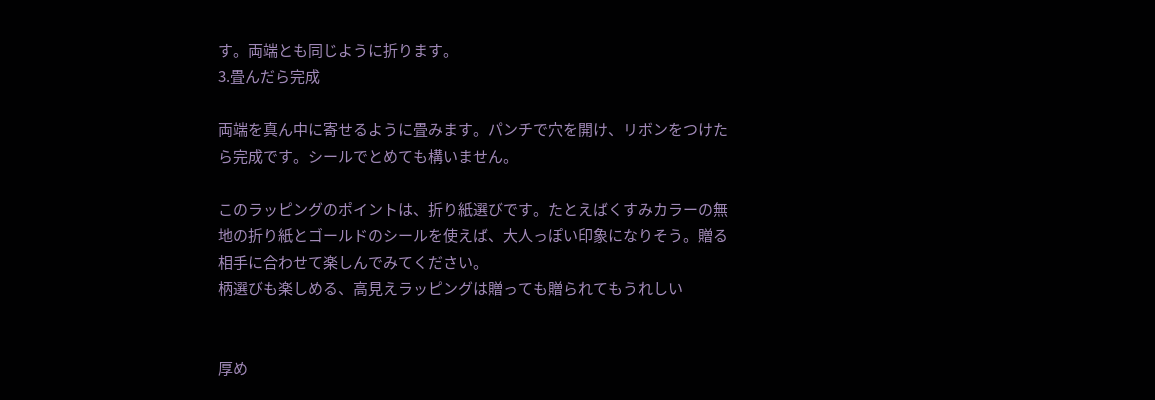す。両端とも同じように折ります。
3.畳んだら完成

両端を真ん中に寄せるように畳みます。パンチで穴を開け、リボンをつけたら完成です。シールでとめても構いません。

このラッピングのポイントは、折り紙選びです。たとえばくすみカラーの無地の折り紙とゴールドのシールを使えば、大人っぽい印象になりそう。贈る相手に合わせて楽しんでみてください。
柄選びも楽しめる、高見えラッピングは贈っても贈られてもうれしい


厚め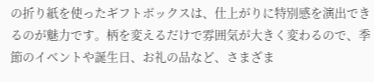の折り紙を使ったギフトボックスは、仕上がりに特別感を演出できるのが魅力です。柄を変えるだけで雰囲気が大きく変わるので、季節のイベントや誕生日、お礼の品など、さまざま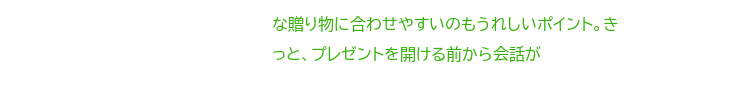な贈り物に合わせやすいのもうれしいポイント。きっと、プレゼントを開ける前から会話が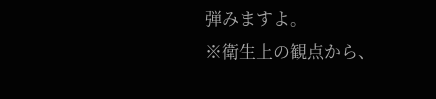弾みますよ。
※衛生上の観点から、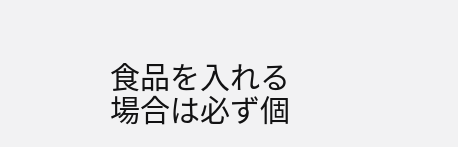食品を入れる場合は必ず個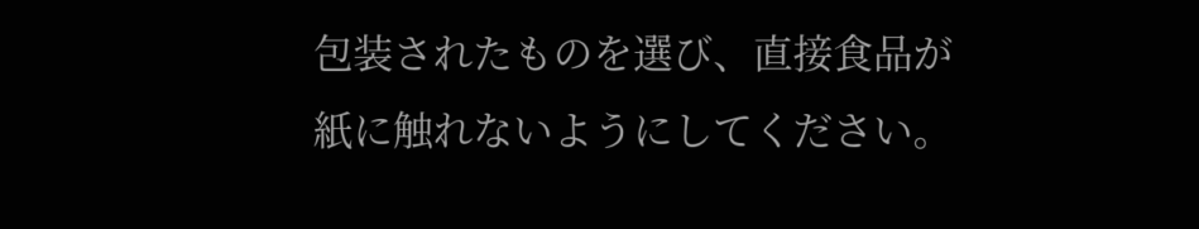包装されたものを選び、直接食品が紙に触れないようにしてください。